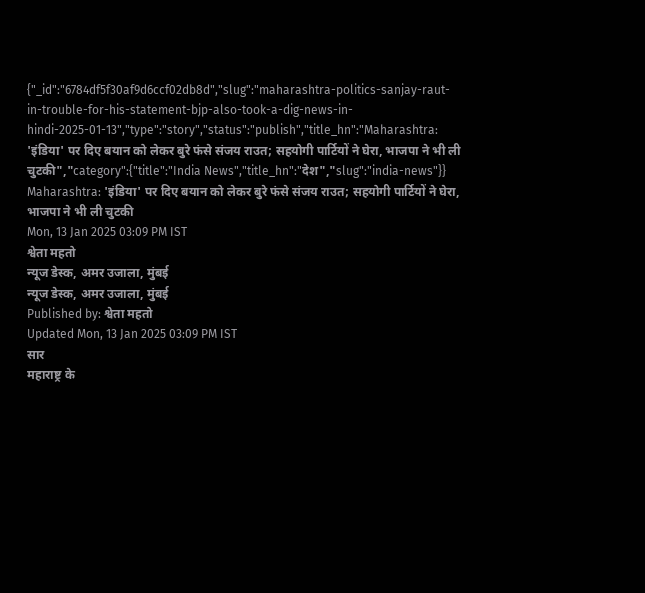{"_id":"6784df5f30af9d6ccf02db8d","slug":"maharashtra-politics-sanjay-raut-in-trouble-for-his-statement-bjp-also-took-a-dig-news-in-hindi-2025-01-13","type":"story","status":"publish","title_hn":"Maharashtra: 'इंडिया' पर दिए बयान को लेकर बुरे फंसे संजय राउत; सहयोगी पार्टियों ने घेरा, भाजपा ने भी ली चुटकी","category":{"title":"India News","title_hn":"देश","slug":"india-news"}}
Maharashtra: 'इंडिया' पर दिए बयान को लेकर बुरे फंसे संजय राउत; सहयोगी पार्टियों ने घेरा, भाजपा ने भी ली चुटकी
Mon, 13 Jan 2025 03:09 PM IST
श्वेता महतो
न्यूज डेस्क, अमर उजाला, मुंबई
न्यूज डेस्क, अमर उजाला, मुंबई
Published by: श्वेता महतो
Updated Mon, 13 Jan 2025 03:09 PM IST
सार
महाराष्ट्र के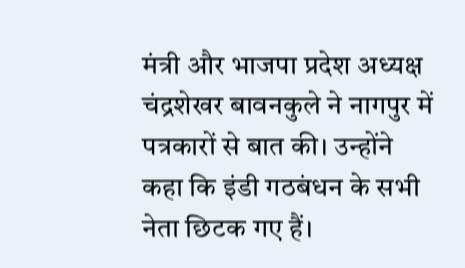मंत्री और भाजपा प्रदेश अध्यक्ष चंद्रशेखर बावनकुले ने नागपुर में पत्रकारों से बात की। उन्होंने कहा कि इंडी गठबंधन के सभी नेता छिटक गए हैं।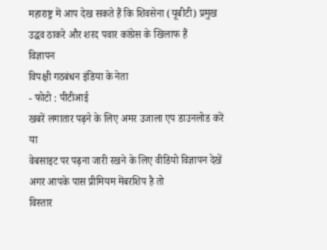महाराष्ट्र में आप देख सकते हैं कि शिवसेना (यूबीटी) प्रमुख उद्धव ठाकरे और शरद पवार कांग्रेस के खिलाफ हैं
विज्ञापन
विपक्षी गठबंधन इंडिया के नेता
- फोटो : पीटीआई
खबरें लगातार पढ़ने के लिए अमर उजाला एप डाउनलोड करें
या
वेबसाइट पर पढ़ना जारी रखने के लिए वीडियो विज्ञापन देखें
अगर आपके पास प्रीमियम मेंबरशिप है तो
विस्तार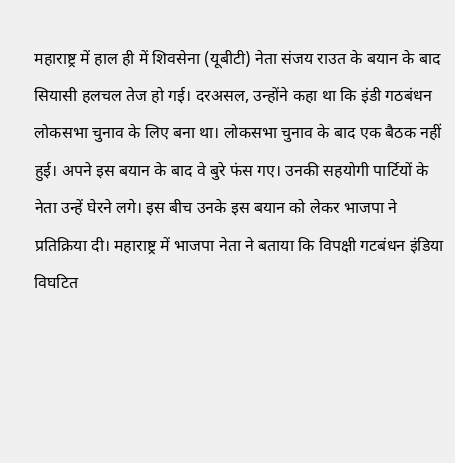महाराष्ट्र में हाल ही में शिवसेना (यूबीटी) नेता संजय राउत के बयान के बाद सियासी हलचल तेज हो गई। दरअसल, उन्होंने कहा था कि इंडी गठबंधन लोकसभा चुनाव के लिए बना था। लोकसभा चुनाव के बाद एक बैठक नहीं हुई। अपने इस बयान के बाद वे बुरे फंस गए। उनकी सहयोगी पार्टियों के नेता उन्हें घेरने लगे। इस बीच उनके इस बयान को लेकर भाजपा ने प्रतिक्रिया दी। महाराष्ट्र में भाजपा नेता ने बताया कि विपक्षी गटबंधन इंडिया विघटित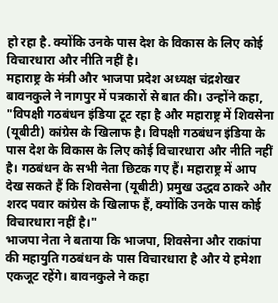हो रहा है. क्योंकि उनके पास देश के विकास के लिए कोई विचारधारा और नीति नहीं है।
महाराष्ट्र के मंत्री और भाजपा प्रदेश अध्यक्ष चंद्रशेखर बावनकुले ने नागपुर में पत्रकारों से बात की। उन्होंने कहा, "विपक्षी गठबंधन इंडिया टूट रहा है और महाराष्ट्र में शिवसेना (यूबीटी) कांग्रेस के खिलाफ है। विपक्षी गठबंधन इंडिया के पास देश के विकास के लिए कोई विचारधारा और नीति नहीं है। गठबंधन के सभी नेता छिटक गए हैं। महाराष्ट्र में आप देख सकते हैं कि शिवसेना (यूबीटी) प्रमुख उद्धव ठाकरे और शरद पवार कांग्रेस के खिलाफ हैं, क्योंकि उनके पास कोई विचारधारा नहीं है।"
भाजपा नेता ने बताया कि भाजपा, शिवसेना और राकांपा की महायुति गठबंधन के पास विचारधारा है और ये हमेशा एकजूट रहेंगे। बावनकुले ने कहा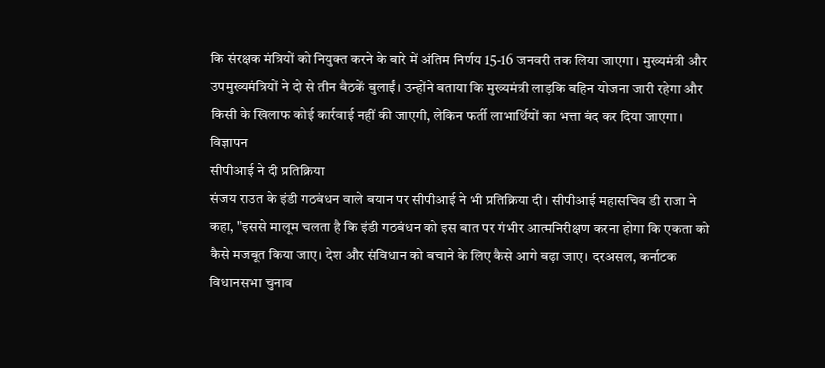कि संरक्षक मंत्रियों को नियुक्त करने के बारे में अंतिम निर्णय 15-16 जनवरी तक लिया जाएगा। मुख्यमंत्री और उपमुख्यमंत्रियों ने दो से तीन बैठकें बुलाईं। उन्होंने बताया कि मुख्यमंत्री लाड़कि बहिन योजना जारी रहेगा और किसी के खिलाफ कोई कार्रवाई नहीं की जाएगी, लेकिन फर्ती लाभार्थियों का भत्ता बंद कर दिया जाएगा।
विज्ञापन
सीपीआई ने दी प्रतिक्रिया
संजय राउत के इंडी गठबंधन वाले बयान पर सीपीआई ने भी प्रतिक्रिया दी। सीपीआई महासचिव डी राजा ने कहा, "इससे मालूम चलता है कि इंडी गठबंधन को इस बात पर गंभीर आत्मनिरीक्षण करना होगा कि एकता को कैसे मजबूत किया जाए। देश और संविधान को बचाने के लिए कैसे आगे बढ़ा जाए। दरअसल, कर्नाटक विधानसभा चुनाव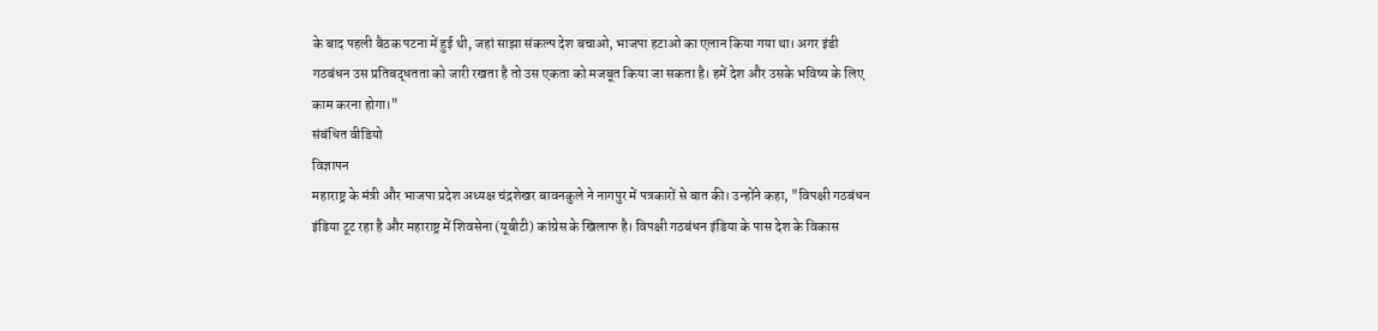के बाद पहली बैठक पटना में हुई थी, जहां साझा संकल्प देश बचाओ, भाजपा हटाओ का एलान किया गया था। अगर इंडी गठबंधन उस प्रतिबद्धतता को जारी रखता है तो उस एकता को मजबूत किया जा सकता है। हमें देश और उसके भविष्य के लिए काम करना होगा।"
संबंधित वीडियो
विज्ञापन
महाराष्ट्र के मंत्री और भाजपा प्रदेश अध्यक्ष चंद्रशेखर बावनकुले ने नागपुर में पत्रकारों से बात की। उन्होंने कहा, "विपक्षी गठबंधन इंडिया टूट रहा है और महाराष्ट्र में शिवसेना (यूबीटी) कांग्रेस के खिलाफ है। विपक्षी गठबंधन इंडिया के पास देश के विकास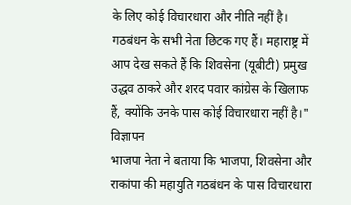के लिए कोई विचारधारा और नीति नहीं है। गठबंधन के सभी नेता छिटक गए हैं। महाराष्ट्र में आप देख सकते हैं कि शिवसेना (यूबीटी) प्रमुख उद्धव ठाकरे और शरद पवार कांग्रेस के खिलाफ हैं, क्योंकि उनके पास कोई विचारधारा नहीं है।"
विज्ञापन
भाजपा नेता ने बताया कि भाजपा, शिवसेना और राकांपा की महायुति गठबंधन के पास विचारधारा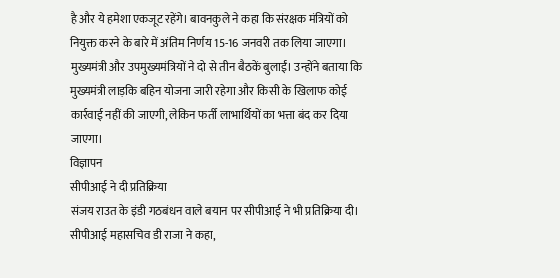है और ये हमेशा एकजूट रहेंगे। बावनकुले ने कहा कि संरक्षक मंत्रियों को नियुक्त करने के बारे में अंतिम निर्णय 15-16 जनवरी तक लिया जाएगा। मुख्यमंत्री और उपमुख्यमंत्रियों ने दो से तीन बैठकें बुलाईं। उन्होंने बताया कि मुख्यमंत्री लाड़कि बहिन योजना जारी रहेगा और किसी के खिलाफ कोई कार्रवाई नहीं की जाएगी, लेकिन फर्ती लाभार्थियों का भत्ता बंद कर दिया जाएगा।
विज्ञापन
सीपीआई ने दी प्रतिक्रिया
संजय राउत के इंडी गठबंधन वाले बयान पर सीपीआई ने भी प्रतिक्रिया दी। सीपीआई महासचिव डी राजा ने कहा,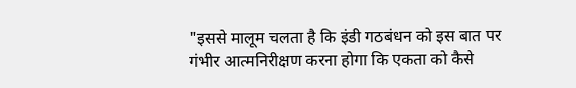"इससे मालूम चलता है कि इंडी गठबंधन को इस बात पर गंभीर आत्मनिरीक्षण करना होगा कि एकता को कैसे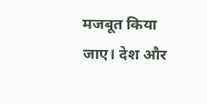मजबूत किया जाए। देश और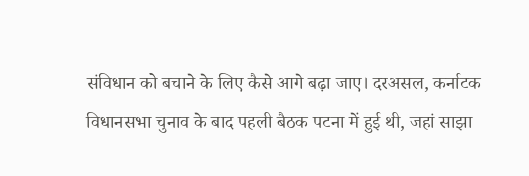संविधान को बचाने के लिए कैसे आगे बढ़ा जाए। दरअसल, कर्नाटक विधानसभा चुनाव के बाद पहली बैठक पटना में हुई थी, जहां साझा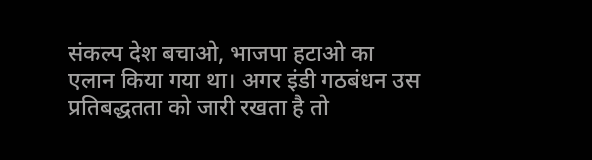संकल्प देश बचाओ, भाजपा हटाओ का एलान किया गया था। अगर इंडी गठबंधन उस प्रतिबद्धतता को जारी रखता है तो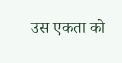उस एकता को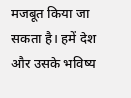मजबूत किया जा सकता है। हमें देश और उसके भविष्य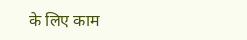के लिए काम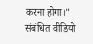करना होगा।"
संबंधित वीडियो